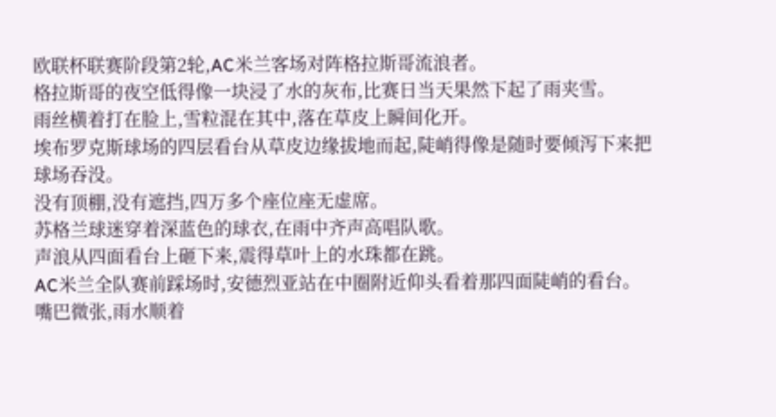欧联杯联赛阶段第2轮,AC米兰客场对阵格拉斯哥流浪者。
格拉斯哥的夜空低得像一块浸了水的灰布,比赛日当天果然下起了雨夹雪。
雨丝横着打在脸上,雪粒混在其中,落在草皮上瞬间化开。
埃布罗克斯球场的四层看台从草皮边缘拔地而起,陡峭得像是随时要倾泻下来把球场吞没。
没有顶棚,没有遮挡,四万多个座位座无虚席。
苏格兰球迷穿着深蓝色的球衣,在雨中齐声高唱队歌。
声浪从四面看台上砸下来,震得草叶上的水珠都在跳。
AC米兰全队赛前踩场时,安德烈亚站在中圈附近仰头看着那四面陡峭的看台。
嘴巴微张,雨水顺着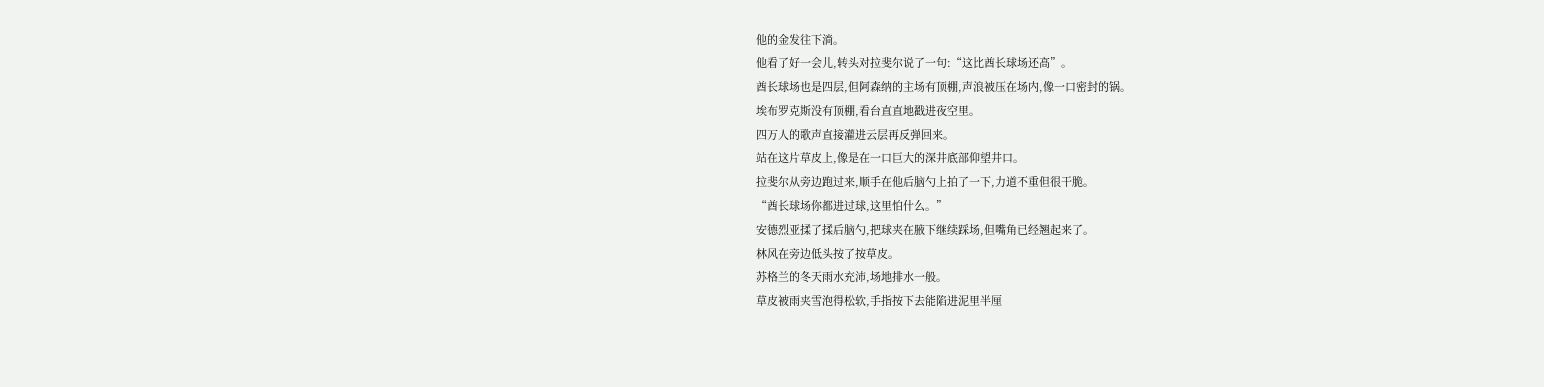他的金发往下淌。
他看了好一会儿,转头对拉斐尔说了一句:“这比酋长球场还高”。
酋长球场也是四层,但阿森纳的主场有顶棚,声浪被压在场内,像一口密封的锅。
埃布罗克斯没有顶棚,看台直直地戳进夜空里。
四万人的歌声直接灌进云层再反弹回来。
站在这片草皮上,像是在一口巨大的深井底部仰望井口。
拉斐尔从旁边跑过来,顺手在他后脑勺上拍了一下,力道不重但很干脆。
“酋长球场你都进过球,这里怕什么。”
安德烈亚揉了揉后脑勺,把球夹在腋下继续踩场,但嘴角已经翘起来了。
林风在旁边低头按了按草皮。
苏格兰的冬天雨水充沛,场地排水一般。
草皮被雨夹雪泡得松软,手指按下去能陷进泥里半厘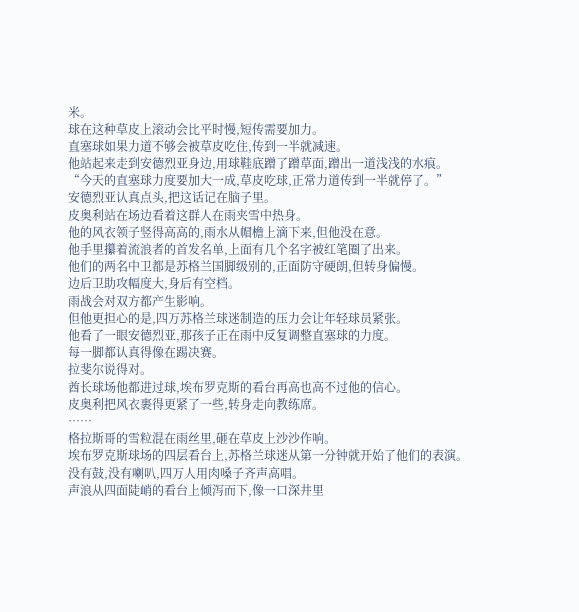米。
球在这种草皮上滚动会比平时慢,短传需要加力。
直塞球如果力道不够会被草皮吃住,传到一半就减速。
他站起来走到安德烈亚身边,用球鞋底蹭了蹭草面,蹭出一道浅浅的水痕。
“今天的直塞球力度要加大一成,草皮吃球,正常力道传到一半就停了。”
安德烈亚认真点头,把这话记在脑子里。
皮奥利站在场边看着这群人在雨夹雪中热身。
他的风衣领子竖得高高的,雨水从帽檐上滴下来,但他没在意。
他手里攥着流浪者的首发名单,上面有几个名字被红笔圈了出来。
他们的两名中卫都是苏格兰国脚级别的,正面防守硬朗,但转身偏慢。
边后卫助攻幅度大,身后有空档。
雨战会对双方都产生影响。
但他更担心的是,四万苏格兰球迷制造的压力会让年轻球员紧张。
他看了一眼安德烈亚,那孩子正在雨中反复调整直塞球的力度。
每一脚都认真得像在踢决赛。
拉斐尔说得对。
酋长球场他都进过球,埃布罗克斯的看台再高也高不过他的信心。
皮奥利把风衣裹得更紧了一些,转身走向教练席。
……
格拉斯哥的雪粒混在雨丝里,砸在草皮上沙沙作响。
埃布罗克斯球场的四层看台上,苏格兰球迷从第一分钟就开始了他们的表演。
没有鼓,没有喇叭,四万人用肉嗓子齐声高唱。
声浪从四面陡峭的看台上倾泻而下,像一口深井里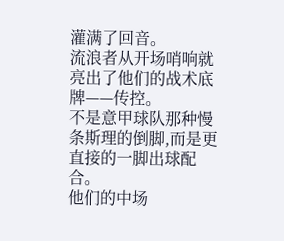灌满了回音。
流浪者从开场哨响就亮出了他们的战术底牌——传控。
不是意甲球队那种慢条斯理的倒脚,而是更直接的一脚出球配合。
他们的中场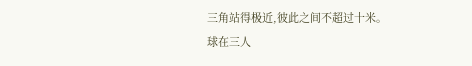三角站得极近,彼此之间不超过十米。
球在三人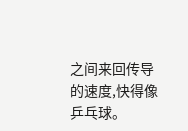之间来回传导的速度,快得像乒乓球。